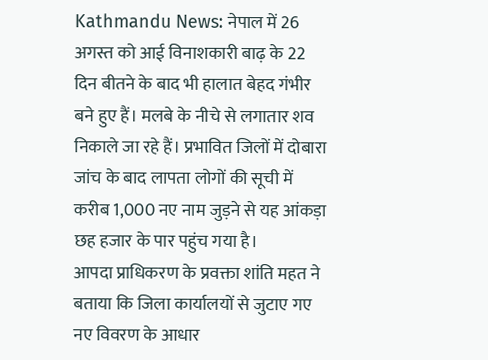Kathmandu News: नेपाल में 26 अगस्त को आई विनाशकारी बाढ़ के 22 दिन बीतने के बाद भी हालात बेहद गंभीर बने हुए हैं। मलबे के नीचे से लगातार शव निकाले जा रहे हैं। प्रभावित जिलों में दोबारा जांच के बाद लापता लोगों की सूची में करीब 1,000 नए नाम जुड़ने से यह आंकड़ा छह हजार के पार पहुंच गया है।
आपदा प्राधिकरण के प्रवक्ता शांति महत ने बताया कि जिला कार्यालयों से जुटाए गए नए विवरण के आधार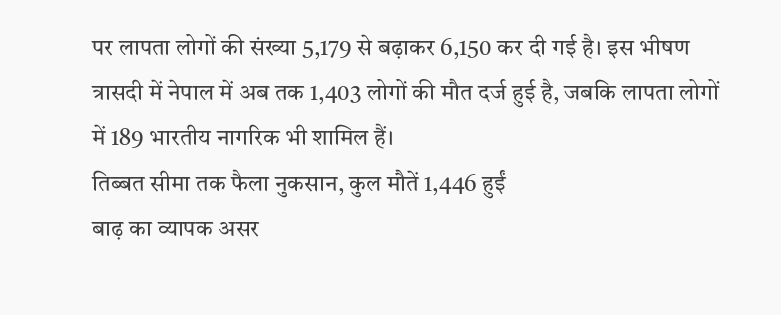पर लापता लोगों की संख्या 5,179 से बढ़ाकर 6,150 कर दी गई है। इस भीषण त्रासदी में नेपाल में अब तक 1,403 लोगों की मौत दर्ज हुई है, जबकि लापता लोगों में 189 भारतीय नागरिक भी शामिल हैं।
तिब्बत सीमा तक फैला नुकसान, कुल मौतें 1,446 हुईं
बाढ़ का व्यापक असर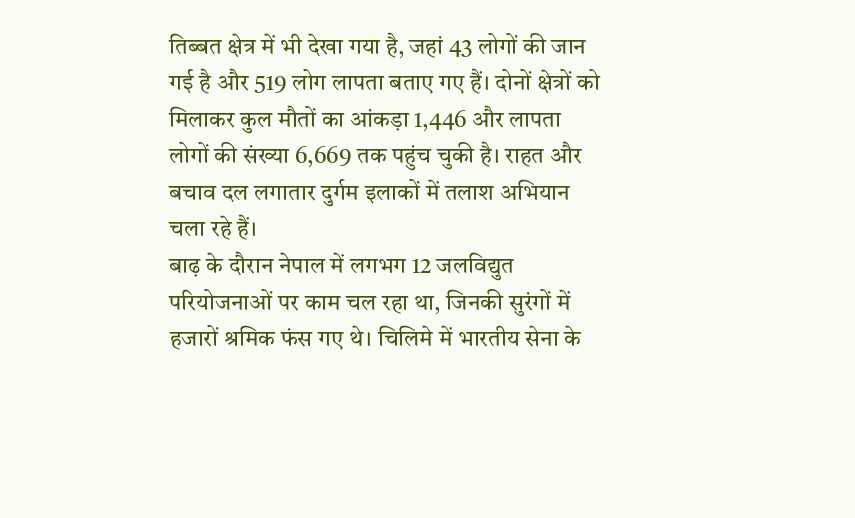तिब्बत क्षेत्र में भी देखा गया है, जहां 43 लोगों की जान गई है और 519 लोग लापता बताए गए हैं। दोनों क्षेत्रों को मिलाकर कुल मौतों का आंकड़ा 1,446 और लापता लोगों की संख्या 6,669 तक पहुंच चुकी है। राहत और बचाव दल लगातार दुर्गम इलाकों में तलाश अभियान चला रहे हैं।
बाढ़ के दौरान नेपाल में लगभग 12 जलविद्युत परियोजनाओं पर काम चल रहा था, जिनकी सुरंगों में हजारों श्रमिक फंस गए थे। चिलिमे में भारतीय सेना के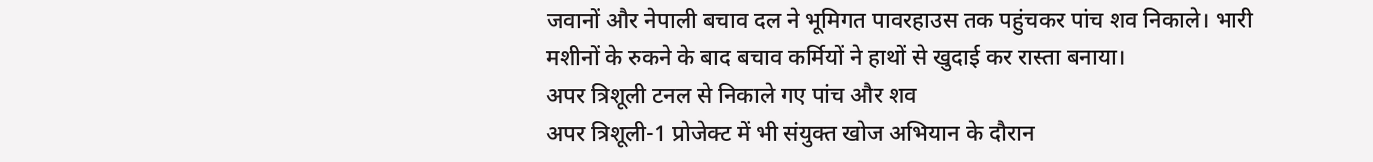जवानों और नेपाली बचाव दल ने भूमिगत पावरहाउस तक पहुंचकर पांच शव निकाले। भारी मशीनों के रुकने के बाद बचाव कर्मियों ने हाथों से खुदाई कर रास्ता बनाया।
अपर त्रिशूली टनल से निकाले गए पांच और शव
अपर त्रिशूली-1 प्रोजेक्ट में भी संयुक्त खोज अभियान के दौरान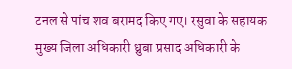टनल से पांच शव बरामद किए गए। रसुवा के सहायक मुख्य जिला अधिकारी ध्रुबा प्रसाद अधिकारी के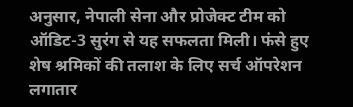अनुसार, नेपाली सेना और प्रोजेक्ट टीम को ऑडिट-3 सुरंग से यह सफलता मिली। फंसे हुए शेष श्रमिकों की तलाश के लिए सर्च ऑपरेशन लगातार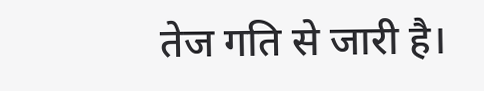तेज गति से जारी है।